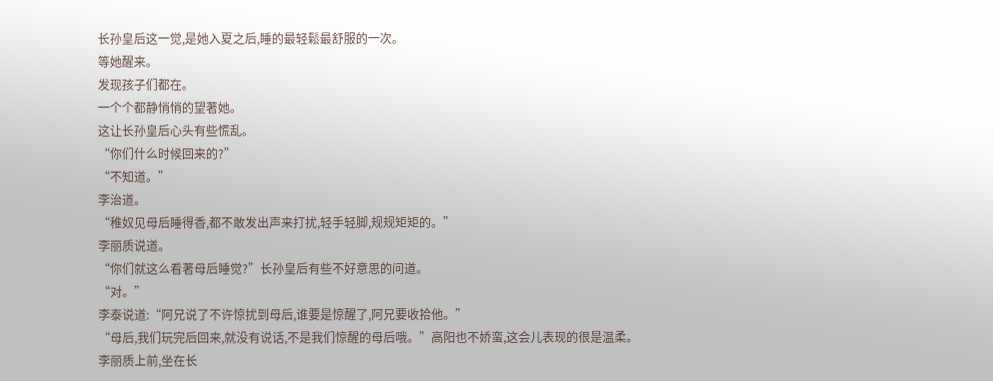长孙皇后这一觉,是她入夏之后,睡的最轻鬆最舒服的一次。
等她醒来。
发现孩子们都在。
一个个都静悄悄的望著她。
这让长孙皇后心头有些慌乱。
“你们什么时候回来的?”
“不知道。”
李治道。
“稚奴见母后睡得香,都不敢发出声来打扰,轻手轻脚,规规矩矩的。”
李丽质说道。
“你们就这么看著母后睡觉?”长孙皇后有些不好意思的问道。
“对。”
李泰说道:“阿兄说了不许惊扰到母后,谁要是惊醒了,阿兄要收拾他。”
“母后,我们玩完后回来,就没有说话,不是我们惊醒的母后哦。”高阳也不娇蛮,这会儿表现的很是温柔。
李丽质上前,坐在长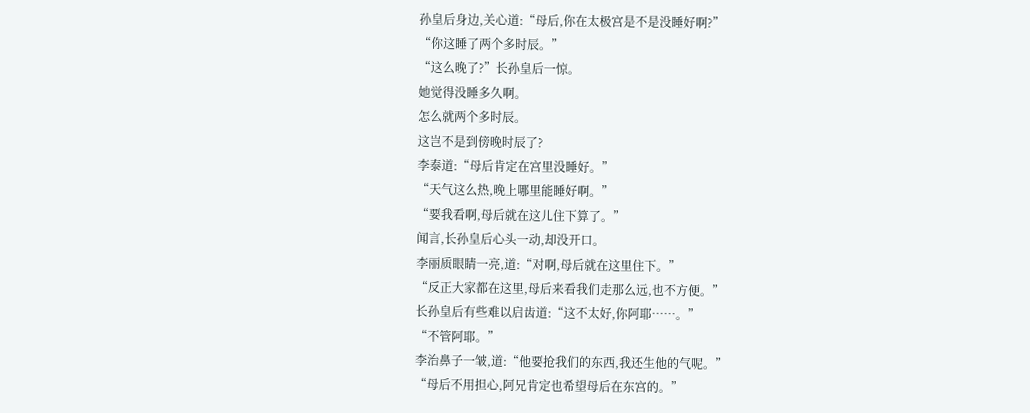孙皇后身边,关心道:“母后,你在太极宫是不是没睡好啊?”
“你这睡了两个多时辰。”
“这么晚了?”长孙皇后一惊。
她觉得没睡多久啊。
怎么就两个多时辰。
这岂不是到傍晚时辰了?
李泰道:“母后肯定在宫里没睡好。”
“天气这么热,晚上哪里能睡好啊。”
“要我看啊,母后就在这儿住下算了。”
闻言,长孙皇后心头一动,却没开口。
李丽质眼睛一亮,道:“对啊,母后就在这里住下。”
“反正大家都在这里,母后来看我们走那么远,也不方便。”
长孙皇后有些难以启齿道:“这不太好,你阿耶……。”
“不管阿耶。”
李治鼻子一皱,道:“他要抢我们的东西,我还生他的气呢。”
“母后不用担心,阿兄肯定也希望母后在东宫的。”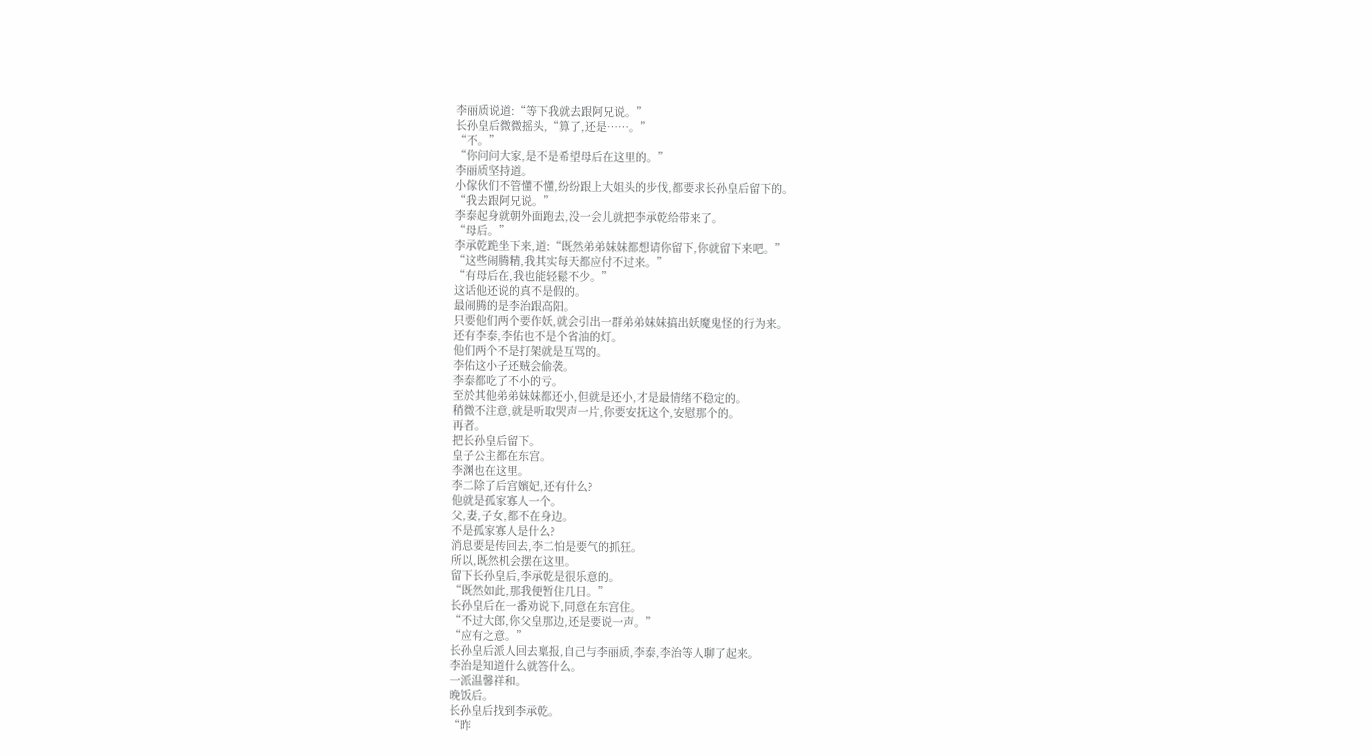李丽质说道:“等下我就去跟阿兄说。”
长孙皇后微微摇头,“算了,还是……。”
“不。”
“你问问大家,是不是希望母后在这里的。”
李丽质坚持道。
小傢伙们不管懂不懂,纷纷跟上大姐头的步伐,都要求长孙皇后留下的。
“我去跟阿兄说。”
李泰起身就朝外面跑去,没一会儿就把李承乾给带来了。
“母后。”
李承乾跪坐下来,道:“既然弟弟妹妹都想请你留下,你就留下来吧。”
“这些闹腾精,我其实每天都应付不过来。”
“有母后在,我也能轻鬆不少。”
这话他还说的真不是假的。
最闹腾的是李治跟高阳。
只要他们两个要作妖,就会引出一群弟弟妹妹搞出妖魔鬼怪的行为来。
还有李泰,李佑也不是个省油的灯。
他们两个不是打架就是互骂的。
李佑这小子还贼会偷袭。
李泰都吃了不小的亏。
至於其他弟弟妹妹都还小,但就是还小,才是最情绪不稳定的。
稍微不注意,就是听取哭声一片,你要安抚这个,安慰那个的。
再者。
把长孙皇后留下。
皇子公主都在东宫。
李渊也在这里。
李二除了后宫嬪妃,还有什么?
他就是孤家寡人一个。
父,妻,子女,都不在身边。
不是孤家寡人是什么?
消息要是传回去,李二怕是要气的抓狂。
所以,既然机会摆在这里。
留下长孙皇后,李承乾是很乐意的。
“既然如此,那我便暂住几日。”
长孙皇后在一番劝说下,同意在东宫住。
“不过大郎,你父皇那边,还是要说一声。”
“应有之意。”
长孙皇后派人回去稟报,自己与李丽质,李泰,李治等人聊了起来。
李治是知道什么就答什么。
一派温馨祥和。
晚饭后。
长孙皇后找到李承乾。
“昨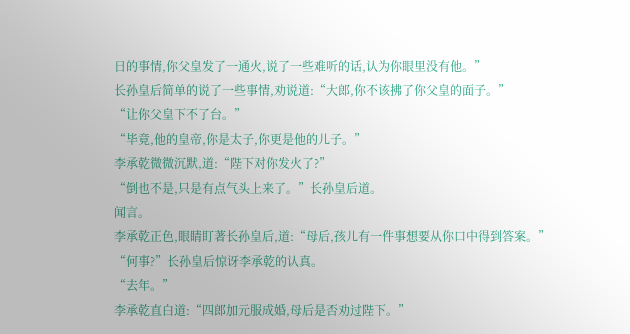日的事情,你父皇发了一通火,说了一些难听的话,认为你眼里没有他。”
长孙皇后简单的说了一些事情,劝说道:“大郎,你不该拂了你父皇的面子。”
“让你父皇下不了台。”
“毕竟,他的皇帝,你是太子,你更是他的儿子。”
李承乾微微沉默,道:“陛下对你发火了?”
“倒也不是,只是有点气头上来了。”长孙皇后道。
闻言。
李承乾正色,眼睛盯著长孙皇后,道:“母后,孩儿有一件事想要从你口中得到答案。”
“何事?”长孙皇后惊讶李承乾的认真。
“去年。”
李承乾直白道:“四郎加元服成婚,母后是否劝过陛下。”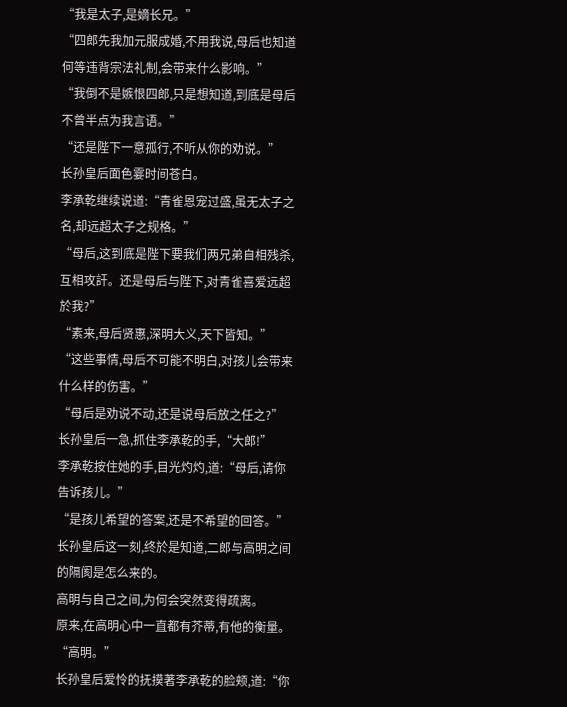“我是太子,是嫡长兄。”
“四郎先我加元服成婚,不用我说,母后也知道何等违背宗法礼制,会带来什么影响。”
“我倒不是嫉恨四郎,只是想知道,到底是母后不曾半点为我言语。”
“还是陛下一意孤行,不听从你的劝说。”
长孙皇后面色霎时间苍白。
李承乾继续说道:“青雀恩宠过盛,虽无太子之名,却远超太子之规格。”
“母后,这到底是陛下要我们两兄弟自相残杀,互相攻訐。还是母后与陛下,对青雀喜爱远超於我?”
“素来,母后贤惠,深明大义,天下皆知。”
“这些事情,母后不可能不明白,对孩儿会带来什么样的伤害。”
“母后是劝说不动,还是说母后放之任之?”
长孙皇后一急,抓住李承乾的手,“大郎!”
李承乾按住她的手,目光灼灼,道:“母后,请你告诉孩儿。”
“是孩儿希望的答案,还是不希望的回答。”
长孙皇后这一刻,终於是知道,二郎与高明之间的隔阂是怎么来的。
高明与自己之间,为何会突然变得疏离。
原来,在高明心中一直都有芥蒂,有他的衡量。
“高明。”
长孙皇后爱怜的抚摸著李承乾的脸颊,道:“你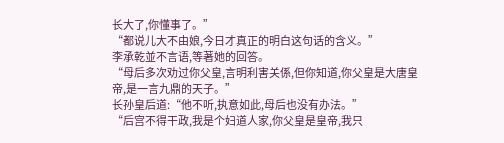长大了,你懂事了。”
“都说儿大不由娘,今日才真正的明白这句话的含义。”
李承乾並不言语,等著她的回答。
“母后多次劝过你父皇,言明利害关係,但你知道,你父皇是大唐皇帝,是一言九鼎的天子。”
长孙皇后道:“他不听,执意如此,母后也没有办法。”
“后宫不得干政,我是个妇道人家,你父皇是皇帝,我只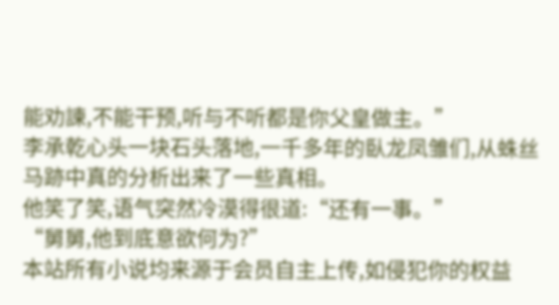能劝諫,不能干预,听与不听都是你父皇做主。”
李承乾心头一块石头落地,一千多年的臥龙凤雏们,从蛛丝马跡中真的分析出来了一些真相。
他笑了笑,语气突然冷漠得很道:“还有一事。”
“舅舅,他到底意欲何为?”
本站所有小说均来源于会员自主上传,如侵犯你的权益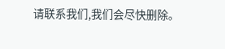请联系我们,我们会尽快删除。